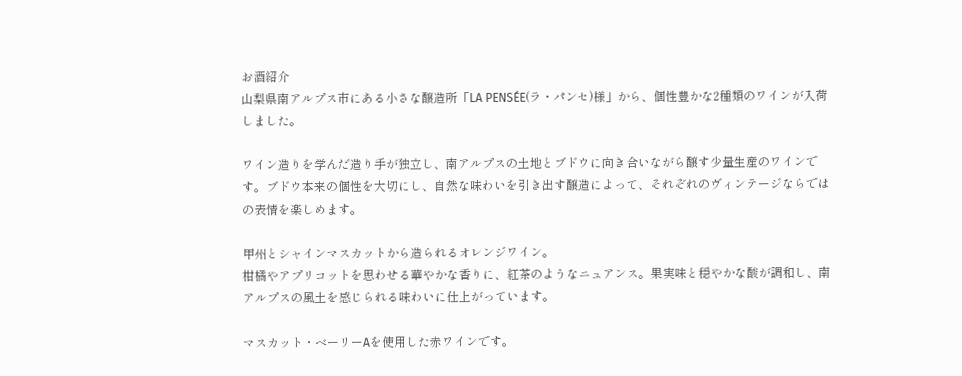お酒紹介
山梨県南アルプス市にある小さな醸造所「LA PENSÉE(ラ・パンセ)様」から、個性豊かな2種類のワインが入荷しました。

ワイン造りを学んだ造り手が独立し、南アルプスの土地とブドウに向き合いながら醸す少量生産のワインです。ブドウ本来の個性を大切にし、自然な味わいを引き出す醸造によって、それぞれのヴィンテージならではの表情を楽しめます。

甲州とシャインマスカットから造られるオレンジワイン。
柑橘やアプリコットを思わせる華やかな香りに、紅茶のようなニュアンス。果実味と穏やかな酸が調和し、南アルプスの風土を感じられる味わいに仕上がっています。

マスカット・ベーリーAを使用した赤ワインです。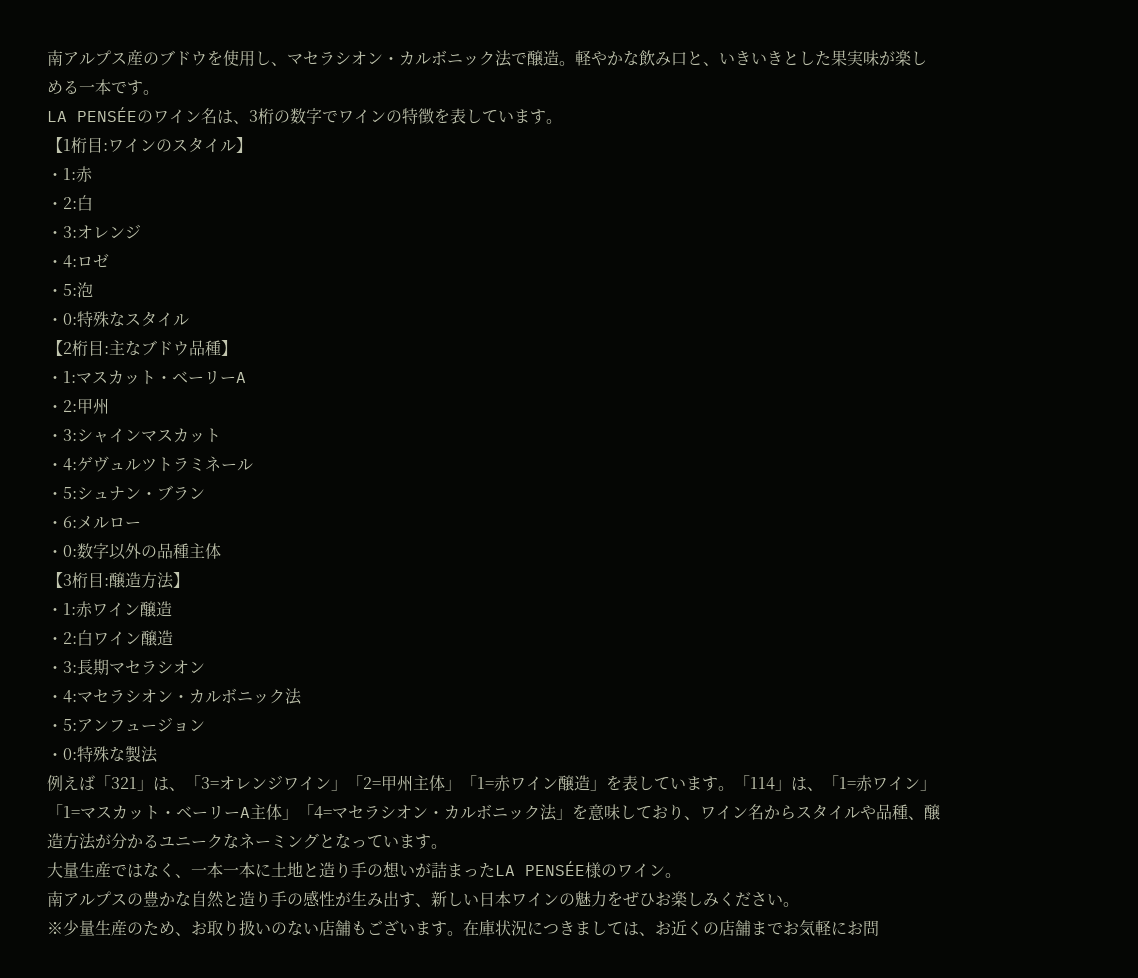南アルプス産のブドウを使用し、マセラシオン・カルボニック法で醸造。軽やかな飲み口と、いきいきとした果実味が楽しめる一本です。
LA PENSÉEのワイン名は、3桁の数字でワインの特徴を表しています。
【1桁目:ワインのスタイル】
・1:赤
・2:白
・3:オレンジ
・4:ロゼ
・5:泡
・0:特殊なスタイル
【2桁目:主なブドウ品種】
・1:マスカット・ベーリーA
・2:甲州
・3:シャインマスカット
・4:ゲヴュルツトラミネール
・5:シュナン・ブラン
・6:メルロー
・0:数字以外の品種主体
【3桁目:醸造方法】
・1:赤ワイン醸造
・2:白ワイン醸造
・3:長期マセラシオン
・4:マセラシオン・カルボニック法
・5:アンフュージョン
・0:特殊な製法
例えば「321」は、「3=オレンジワイン」「2=甲州主体」「1=赤ワイン醸造」を表しています。「114」は、「1=赤ワイン」「1=マスカット・ベーリーA主体」「4=マセラシオン・カルボニック法」を意味しており、ワイン名からスタイルや品種、醸造方法が分かるユニークなネーミングとなっています。
大量生産ではなく、一本一本に土地と造り手の想いが詰まったLA PENSÉE様のワイン。
南アルプスの豊かな自然と造り手の感性が生み出す、新しい日本ワインの魅力をぜひお楽しみください。
※少量生産のため、お取り扱いのない店舗もございます。在庫状況につきましては、お近くの店舗までお気軽にお問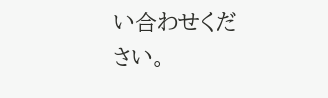い合わせください。